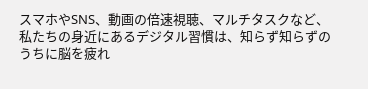スマホやSNS、動画の倍速視聴、マルチタスクなど、私たちの身近にあるデジタル習慣は、知らず知らずのうちに脳を疲れ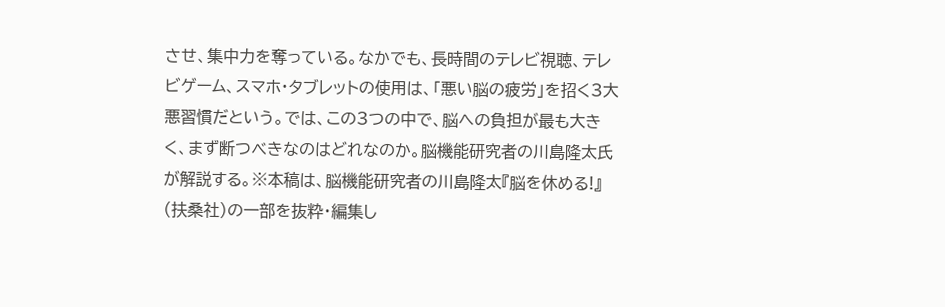させ、集中力を奪っている。なかでも、長時間のテレビ視聴、テレビゲーム、スマホ・タブレットの使用は、「悪い脳の疲労」を招く3大悪習慣だという。では、この3つの中で、脳への負担が最も大きく、まず断つべきなのはどれなのか。脳機能研究者の川島隆太氏が解説する。※本稿は、脳機能研究者の川島隆太『脳を休める!』(扶桑社)の一部を抜粋・編集し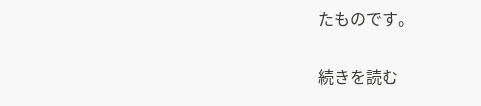たものです。

続きを読む